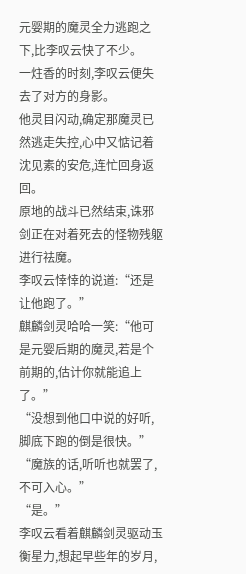元婴期的魔灵全力逃跑之下,比李叹云快了不少。
一炷香的时刻,李叹云便失去了对方的身影。
他灵目闪动,确定那魔灵已然逃走失控,心中又惦记着沈见素的安危,连忙回身返回。
原地的战斗已然结束,诛邪剑正在对着死去的怪物残躯进行祛魔。
李叹云悻悻的说道:“还是让他跑了。”
麒麟剑灵哈哈一笑:“他可是元婴后期的魔灵,若是个前期的,估计你就能追上了。”
“没想到他口中说的好听,脚底下跑的倒是很快。”
“魔族的话,听听也就罢了,不可入心。”
“是。”
李叹云看着麒麟剑灵驱动玉衡星力,想起早些年的岁月,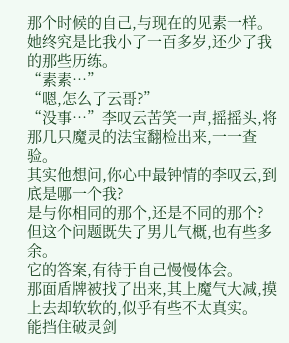那个时候的自己,与现在的见素一样。
她终究是比我小了一百多岁,还少了我的那些历练。
“素素…”
“嗯,怎么了云哥?”
“没事…”李叹云苦笑一声,摇摇头,将那几只魔灵的法宝翻检出来,一一查验。
其实他想问,你心中最钟情的李叹云,到底是哪一个我?
是与你相同的那个,还是不同的那个?
但这个问题既失了男儿气概,也有些多余。
它的答案,有待于自己慢慢体会。
那面盾牌被找了出来,其上魔气大减,摸上去却软软的,似乎有些不太真实。
能挡住破灵剑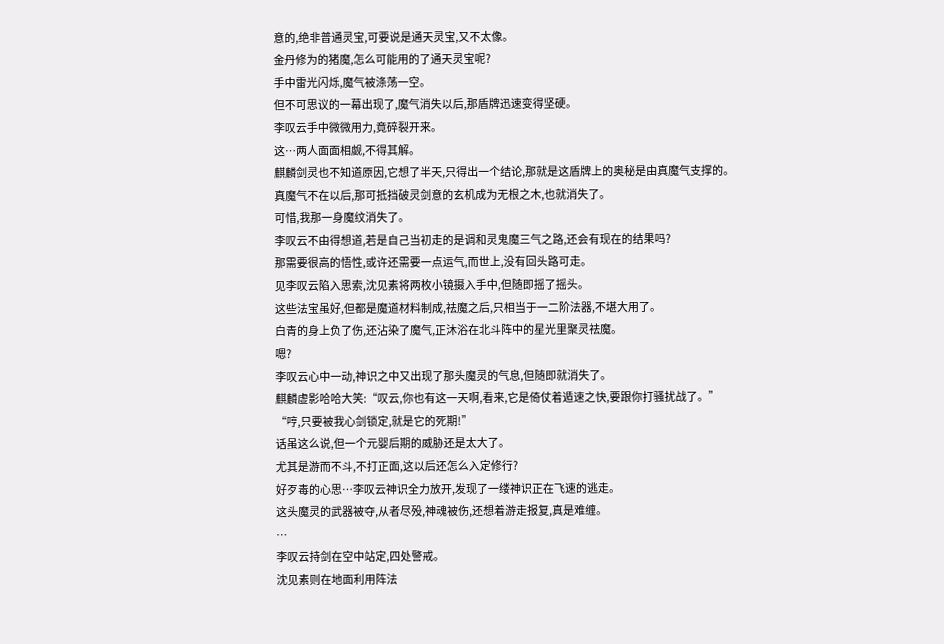意的,绝非普通灵宝,可要说是通天灵宝,又不太像。
金丹修为的猪魔,怎么可能用的了通天灵宝呢?
手中雷光闪烁,魔气被涤荡一空。
但不可思议的一幕出现了,魔气消失以后,那盾牌迅速变得坚硬。
李叹云手中微微用力,竟碎裂开来。
这…两人面面相觑,不得其解。
麒麟剑灵也不知道原因,它想了半天,只得出一个结论,那就是这盾牌上的奥秘是由真魔气支撑的。
真魔气不在以后,那可抵挡破灵剑意的玄机成为无根之木,也就消失了。
可惜,我那一身魔纹消失了。
李叹云不由得想道,若是自己当初走的是调和灵鬼魔三气之路,还会有现在的结果吗?
那需要很高的悟性,或许还需要一点运气,而世上,没有回头路可走。
见李叹云陷入思索,沈见素将两枚小镜摄入手中,但随即摇了摇头。
这些法宝虽好,但都是魔道材料制成,祛魔之后,只相当于一二阶法器,不堪大用了。
白青的身上负了伤,还沾染了魔气,正沐浴在北斗阵中的星光里聚灵祛魔。
嗯?
李叹云心中一动,神识之中又出现了那头魔灵的气息,但随即就消失了。
麒麟虚影哈哈大笑:“叹云,你也有这一天啊,看来,它是倚仗着遁速之快,要跟你打骚扰战了。”
“哼,只要被我心剑锁定,就是它的死期!”
话虽这么说,但一个元婴后期的威胁还是太大了。
尤其是游而不斗,不打正面,这以后还怎么入定修行?
好歹毒的心思…李叹云神识全力放开,发现了一缕神识正在飞速的逃走。
这头魔灵的武器被夺,从者尽殁,神魂被伤,还想着游走报复,真是难缠。
…
李叹云持剑在空中站定,四处警戒。
沈见素则在地面利用阵法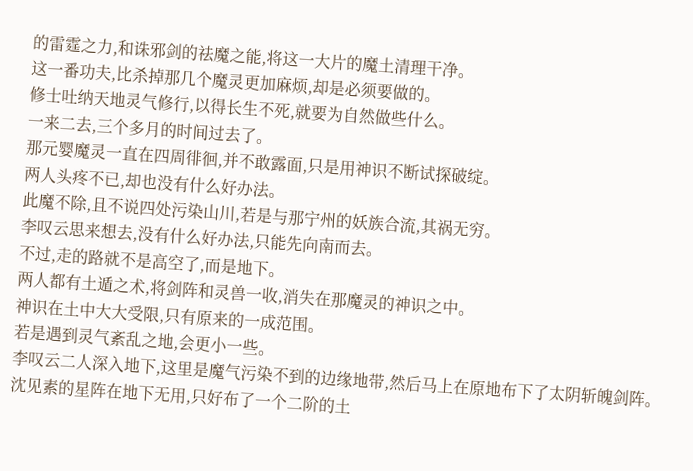的雷霆之力,和诛邪剑的祛魔之能,将这一大片的魔土清理干净。
这一番功夫,比杀掉那几个魔灵更加麻烦,却是必须要做的。
修士吐纳天地灵气修行,以得长生不死,就要为自然做些什么。
一来二去,三个多月的时间过去了。
那元婴魔灵一直在四周徘徊,并不敢露面,只是用神识不断试探破绽。
两人头疼不已,却也没有什么好办法。
此魔不除,且不说四处污染山川,若是与那宁州的妖族合流,其祸无穷。
李叹云思来想去,没有什么好办法,只能先向南而去。
不过,走的路就不是高空了,而是地下。
两人都有土遁之术,将剑阵和灵兽一收,消失在那魔灵的神识之中。
神识在土中大大受限,只有原来的一成范围。
若是遇到灵气紊乱之地,会更小一些。
李叹云二人深入地下,这里是魔气污染不到的边缘地带,然后马上在原地布下了太阴斩魄剑阵。
沈见素的星阵在地下无用,只好布了一个二阶的土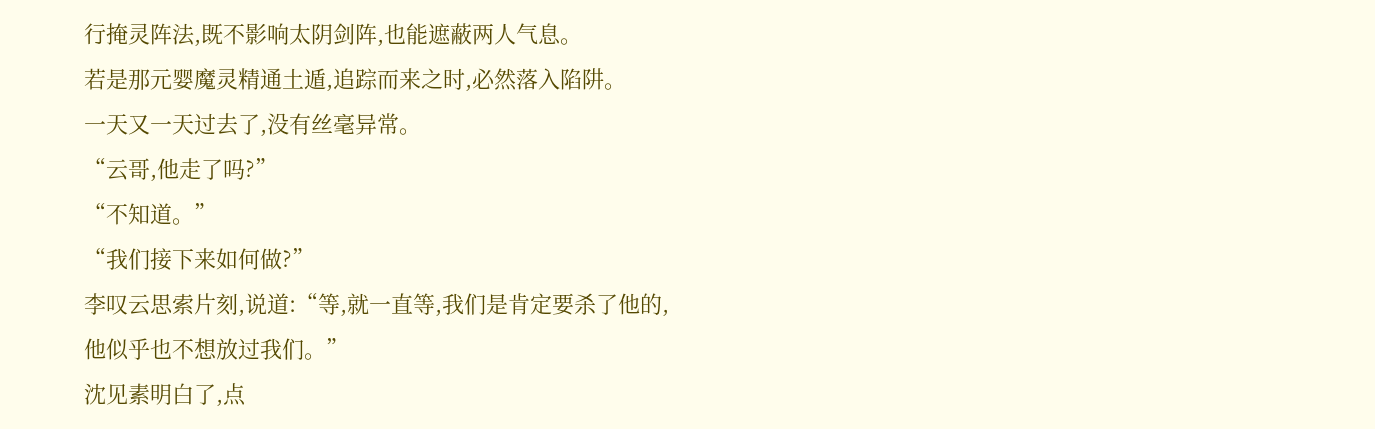行掩灵阵法,既不影响太阴剑阵,也能遮蔽两人气息。
若是那元婴魔灵精通土遁,追踪而来之时,必然落入陷阱。
一天又一天过去了,没有丝毫异常。
“云哥,他走了吗?”
“不知道。”
“我们接下来如何做?”
李叹云思索片刻,说道:“等,就一直等,我们是肯定要杀了他的,他似乎也不想放过我们。”
沈见素明白了,点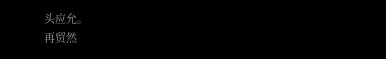头应允。
再贸然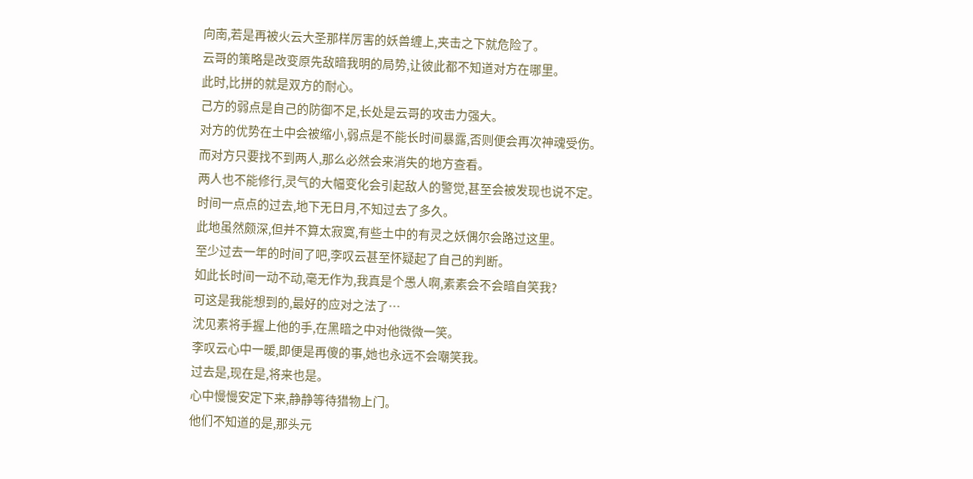向南,若是再被火云大圣那样厉害的妖兽缠上,夹击之下就危险了。
云哥的策略是改变原先敌暗我明的局势,让彼此都不知道对方在哪里。
此时,比拼的就是双方的耐心。
己方的弱点是自己的防御不足,长处是云哥的攻击力强大。
对方的优势在土中会被缩小,弱点是不能长时间暴露,否则便会再次神魂受伤。
而对方只要找不到两人,那么必然会来消失的地方查看。
两人也不能修行,灵气的大幅变化会引起敌人的警觉,甚至会被发现也说不定。
时间一点点的过去,地下无日月,不知过去了多久。
此地虽然颇深,但并不算太寂寞,有些土中的有灵之妖偶尔会路过这里。
至少过去一年的时间了吧,李叹云甚至怀疑起了自己的判断。
如此长时间一动不动,毫无作为,我真是个愚人啊,素素会不会暗自笑我?
可这是我能想到的,最好的应对之法了…
沈见素将手握上他的手,在黑暗之中对他微微一笑。
李叹云心中一暖,即便是再傻的事,她也永远不会嘲笑我。
过去是,现在是,将来也是。
心中慢慢安定下来,静静等待猎物上门。
他们不知道的是,那头元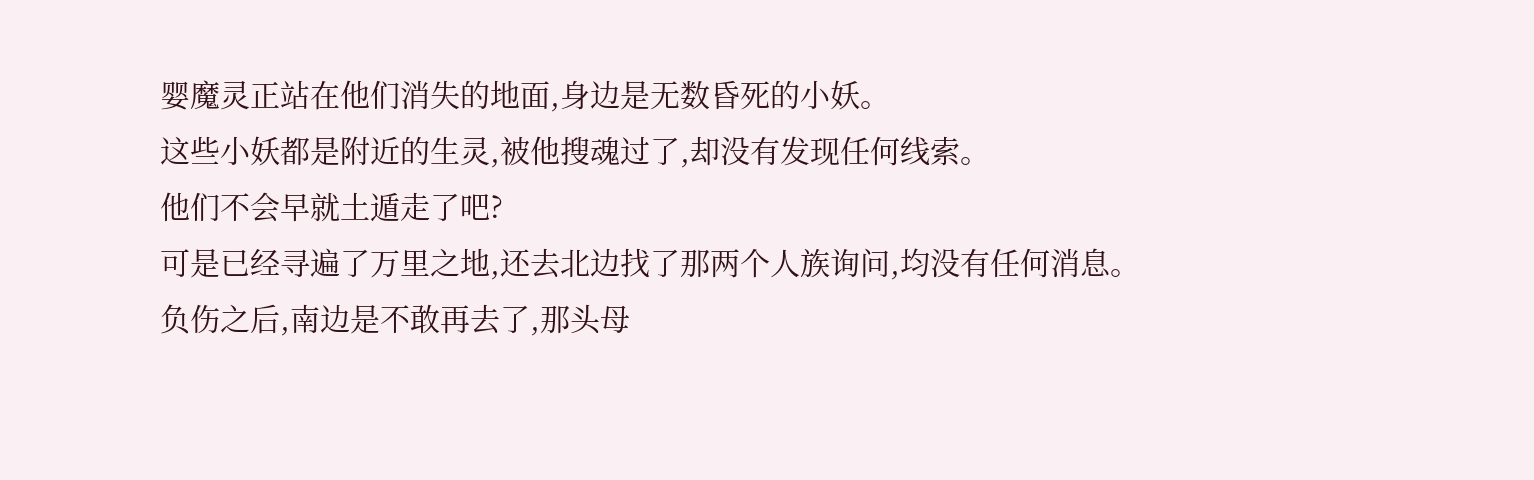婴魔灵正站在他们消失的地面,身边是无数昏死的小妖。
这些小妖都是附近的生灵,被他搜魂过了,却没有发现任何线索。
他们不会早就土遁走了吧?
可是已经寻遍了万里之地,还去北边找了那两个人族询问,均没有任何消息。
负伤之后,南边是不敢再去了,那头母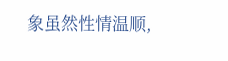象虽然性情温顺,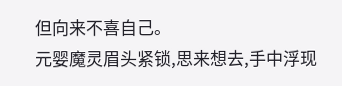但向来不喜自己。
元婴魔灵眉头紧锁,思来想去,手中浮现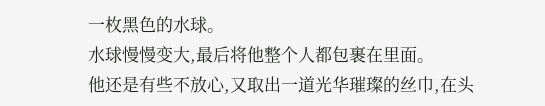一枚黑色的水球。
水球慢慢变大,最后将他整个人都包裹在里面。
他还是有些不放心,又取出一道光华璀璨的丝巾,在头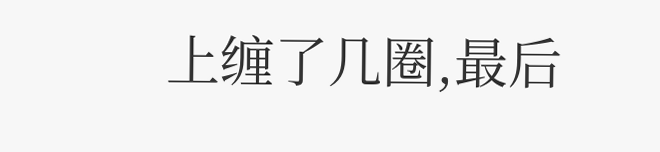上缠了几圈,最后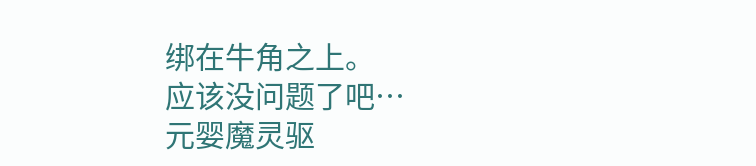绑在牛角之上。
应该没问题了吧…
元婴魔灵驱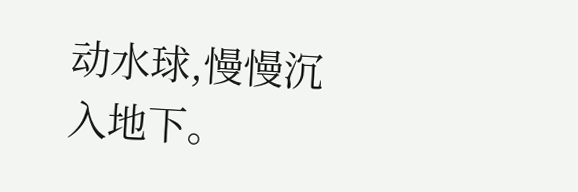动水球,慢慢沉入地下。